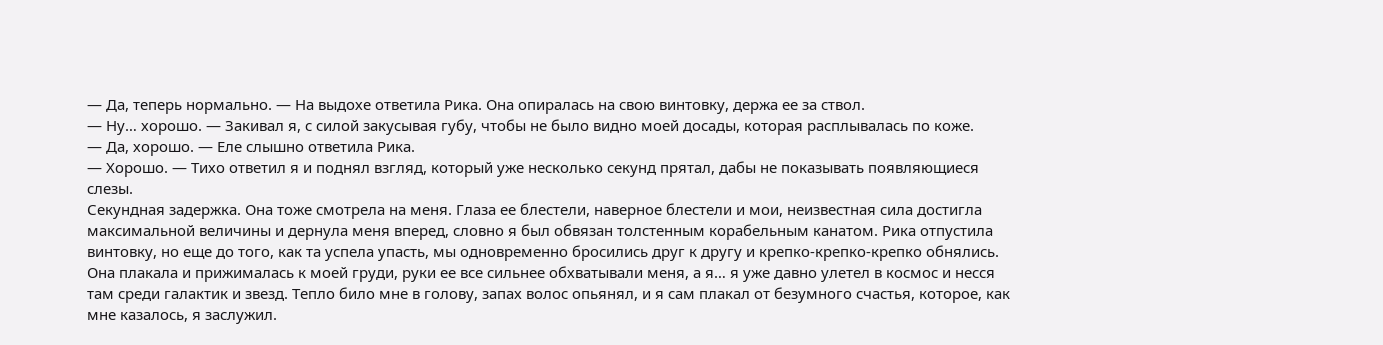— Да, теперь нормально. — На выдохе ответила Рика. Она опиралась на свою винтовку, держа ее за ствол.
— Ну… хорошо. — Закивал я, с силой закусывая губу, чтобы не было видно моей досады, которая расплывалась по коже.
— Да, хорошо. — Еле слышно ответила Рика.
— Хорошо. — Тихо ответил я и поднял взгляд, который уже несколько секунд прятал, дабы не показывать появляющиеся слезы.
Секундная задержка. Она тоже смотрела на меня. Глаза ее блестели, наверное блестели и мои, неизвестная сила достигла максимальной величины и дернула меня вперед, словно я был обвязан толстенным корабельным канатом. Рика отпустила винтовку, но еще до того, как та успела упасть, мы одновременно бросились друг к другу и крепко-крепко-крепко обнялись.
Она плакала и прижималась к моей груди, руки ее все сильнее обхватывали меня, а я… я уже давно улетел в космос и несся там среди галактик и звезд. Тепло било мне в голову, запах волос опьянял, и я сам плакал от безумного счастья, которое, как мне казалось, я заслужил.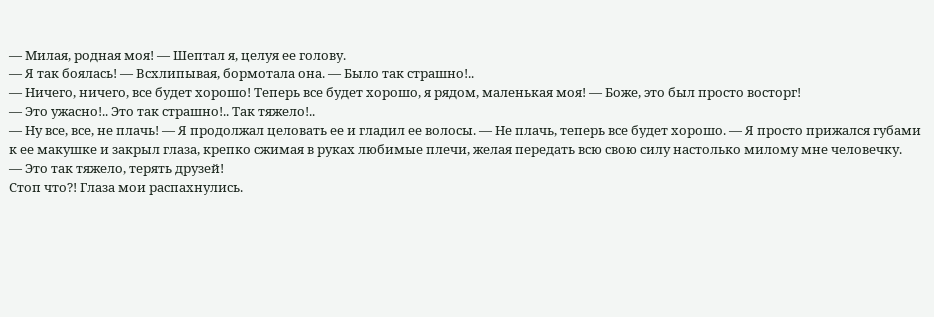— Милая, родная моя! — Шептал я, целуя ее голову.
— Я так боялась! — Всхлипывая, бормотала она. — Было так страшно!..
— Ничего, ничего, все будет хорошо! Теперь все будет хорошо, я рядом, маленькая моя! — Боже, это был просто восторг!
— Это ужасно!.. Это так страшно!.. Так тяжело!..
— Ну все, все, не плачь! — Я продолжал целовать ее и гладил ее волосы. — Не плачь, теперь все будет хорошо. — Я просто прижался губами к ее макушке и закрыл глаза, крепко сжимая в руках любимые плечи, желая передать всю свою силу настолько милому мне человечку.
— Это так тяжело, терять друзей!
Стоп что?! Глаза мои распахнулись.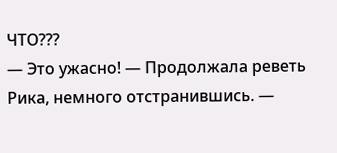ЧТО???
— Это ужасно! — Продолжала реветь Рика, немного отстранившись. —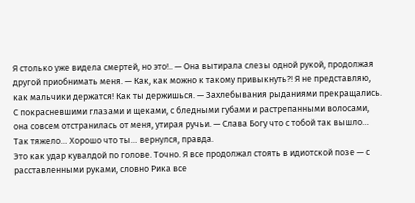Я столько уже видела смертей, но это!.. — Она вытирала слезы одной рукой, продолжая другой приобнимать меня. — Как, как можно к такому привыкнуть?! Я не представляю, как мальчики держатся! Как ты держишься. — Захлебывания рыданиями прекращались. С покрасневшими глазами и щеками, с бледными губами и растрепанными волосами, она совсем отстранилась от меня, утирая ручьи. — Слава Богу что с тобой так вышло… Так тяжело… Хорошо что ты… вернулся, правда.
Это как удар кувалдой по голове. Точно. Я все продолжал стоять в идиотской позе — с расставленными руками, словно Рика все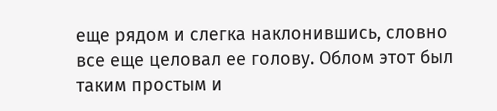еще рядом и слегка наклонившись, словно все еще целовал ее голову. Облом этот был таким простым и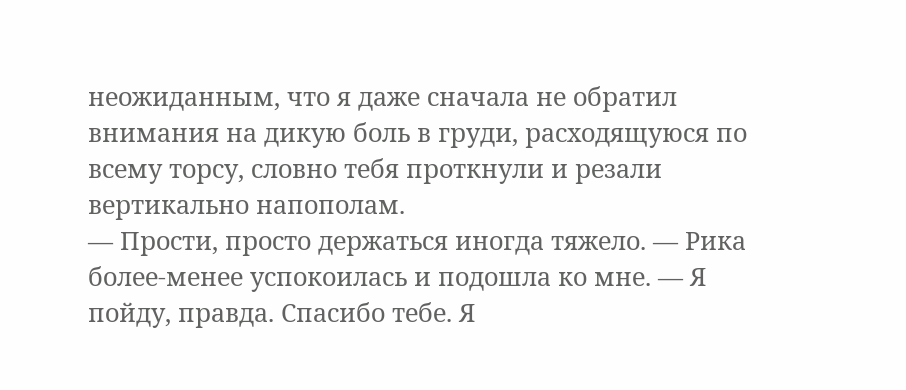неожиданным, что я даже сначала не обратил внимания на дикую боль в груди, расходящуюся по всему торсу, словно тебя проткнули и резали вертикально напополам.
— Прости, просто держаться иногда тяжело. — Рика более-менее успокоилась и подошла ко мне. — Я пойду, правда. Спасибо тебе. Я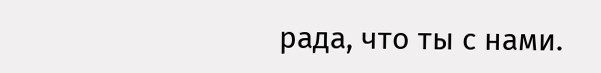рада, что ты с нами.